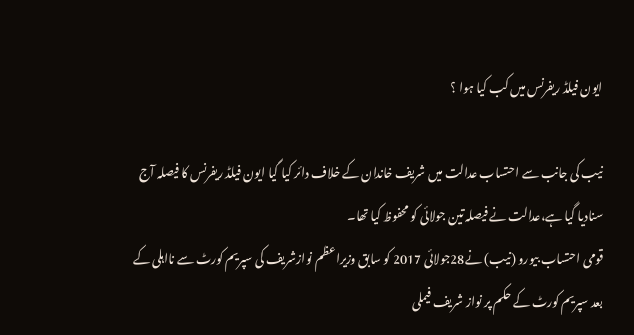ایون فیلڈ ریفرنس میں کب کیا ہوا ؟

نیب کی جانب سے احتساب عدالت میں شریف خاندان کے خلاف دائر کیا گیا ایون فیلڈ ریفرنس کا فیصلہ آج سنادیا گیا ہے،عدالت نے فیصلہ تین جولائی کو محفوظ کیا تھا۔
قومی احتساب بیورو (نیب) نے28جولائی 2017 کو سابق وزیراعظم نوازشریف کی سپریم کورٹ سے نااہلی کے بعد سپریم کورٹ کے حکم پر نواز شریف فیملی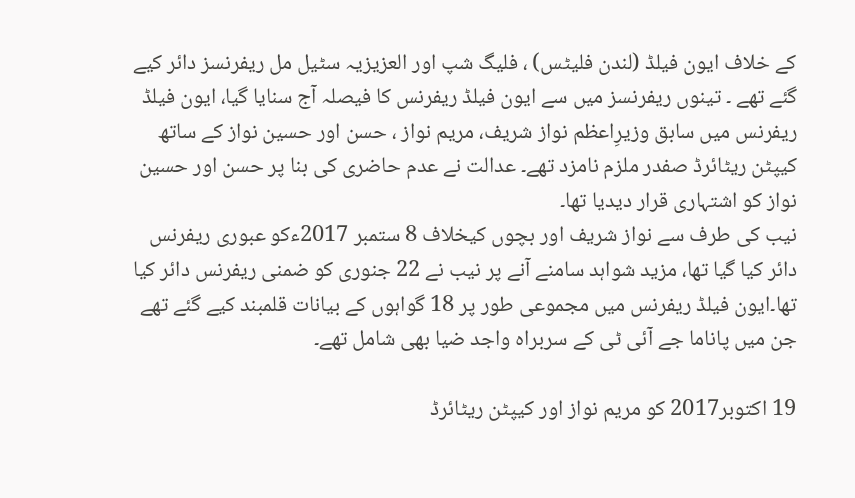کے خلاف ایون فیلڈ (لندن فلیٹس) ، فلیگ شپ اور العزیزیہ سٹیل مل ریفرنسز دائر کیے گئے تھے ۔ تینوں ریفرنسز میں سے ایون فیلڈ ریفرنس کا فیصلہ آج سنایا گیا، ایون فیلڈ ریفرنس میں سابق وزیرِاعظم نواز شریف، مریم نواز ، حسن اور حسین نواز کے ساتھ کیپٹن ریٹائرڈ صفدر ملزم نامزد تھے۔ عدالت نے عدم حاضری کی بنا پر حسن اور حسین نواز کو اشتہاری قرار دیدیا تھا۔
نیب کی طرف سے نواز شریف اور بچوں کیخلاف 8 ستمبر 2017ءکو عبوری ریفرنس دائر کیا گیا تھا، مزید شواہد سامنے آنے پر نیب نے 22 جنوری کو ضمنی ریفرنس دائر کیا تھا۔ایون فیلڈ ریفرنس میں مجموعی طور پر 18 گواہوں کے بیانات قلمبند کیے گئے تھے جن میں پاناما جے آئی ٹی کے سربراہ واجد ضیا بھی شامل تھے۔

19 اکتوبر2017 کو مریم نواز اور کیپٹن ریٹائرڈ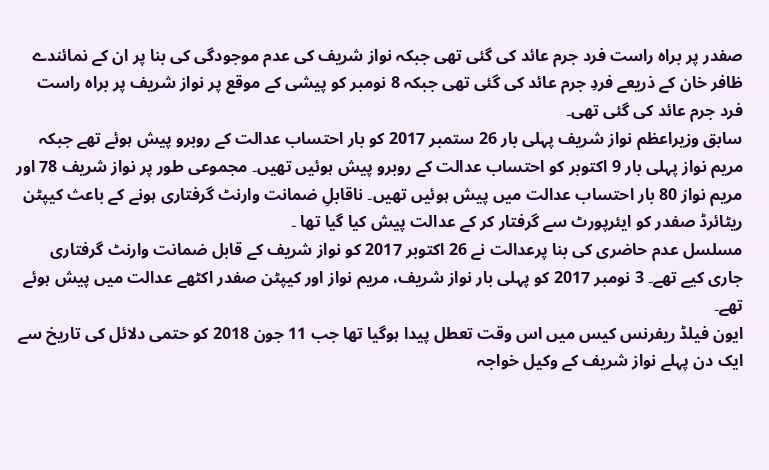صفدر پر براہ راست فرد جرم عائد کی گئی تھی جبکہ نواز شریف کی عدم موجودگی کی بنا پر ان کے نمائندے ظافر خان کے ذریعے فردِ جرم عائد کی گئی تھی جبکہ 8 نومبر کو پیشی کے موقع پر نواز شریف پر براہ راست فرد جرم عائد کی گئی تھی۔
سابق وزیراعظم نواز شریف پہلی بار 26 ستمبر 2017 کو بار احتساب عدالت کے روبرو پیش ہوئے تھے جبکہ مریم نواز پہلی بار 9 اکتوبر کو احتساب عدالت کے روبرو پیش ہوئیں تھیں۔ مجموعی طور پر نواز شریف 78 اور مریم نواز 80 بار احتساب عدالت میں پیش ہوئیں تھیں۔ ناقابلِ ضمانت وارنٹ گرفتاری ہونے کے باعث کیپٹن ریٹائرڈ صفدر کو ایئرپورٹ سے گرفتار کر کے عدالت پیش کیا گیا تھا ۔
مسلسل عدم حاضری کی بنا پرعدالت نے 26 اکتوبر 2017 کو نواز شریف کے قابل ضمانت وارنٹ گرفتاری جاری کیے تھے۔ 3 نومبر 2017 کو پہلی بار نواز شریف، مریم نواز اور کیپٹن صفدر اکٹھے عدالت میں پیش ہوئے تھے۔
ایون فیلڈ ریفرنس کیس میں اس وقت تعطل پیدا ہوگیا تھا جب 11 جون 2018 کو حتمی دلائل کی تاریخ سے ایک دن پہلے نواز شریف کے وکیل خواجہ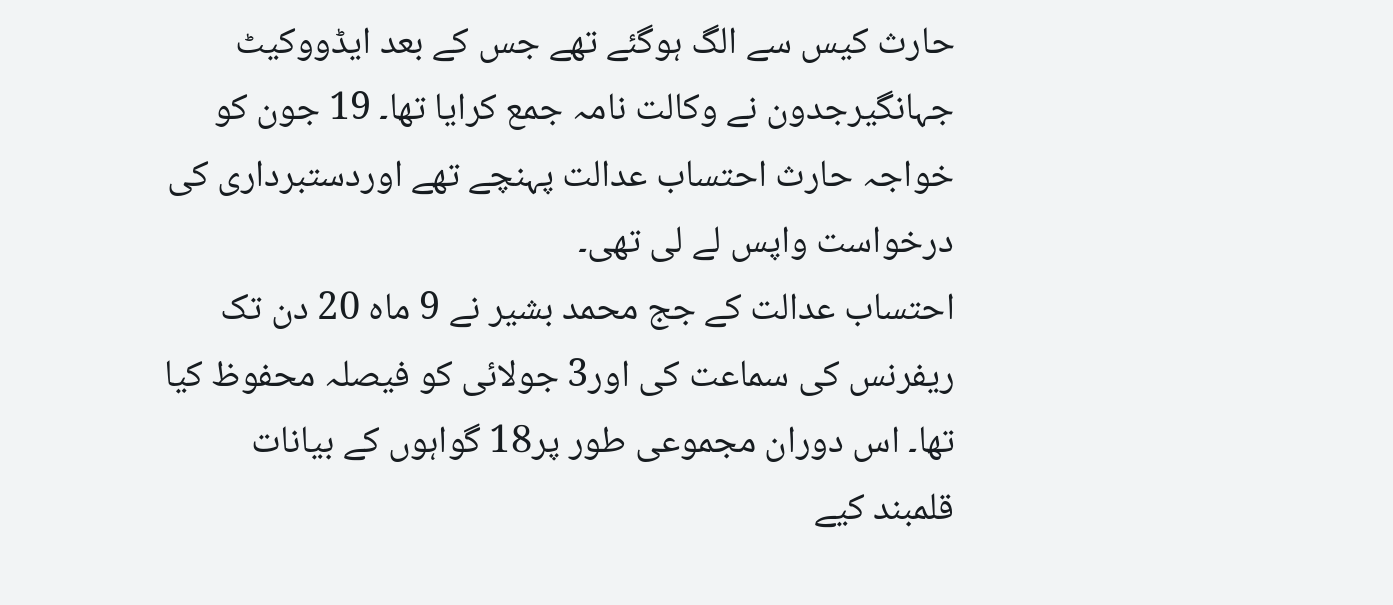حارث کیس سے الگ ہوگئے تھے جس کے بعد ایڈووکیٹ جہانگیرجدون نے وکالت نامہ جمع کرایا تھا۔ 19 جون کو خواجہ حارث احتساب عدالت پہنچے تھے اوردستبرداری کی درخواست واپس لے لی تھی۔
احتساب عدالت کے جج محمد بشیر نے 9 ماہ 20 دن تک ریفرنس کی سماعت کی اور3 جولائی کو فیصلہ محفوظ کیا تھا۔ اس دوران مجموعی طور پر18 گواہوں کے بیانات قلمبند کیے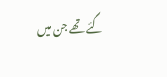گئے تھے جن میں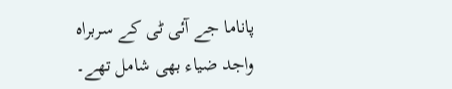پاناما جے آئی ٹی کے سربراہ واجد ضیاء بھی شامل تھے۔